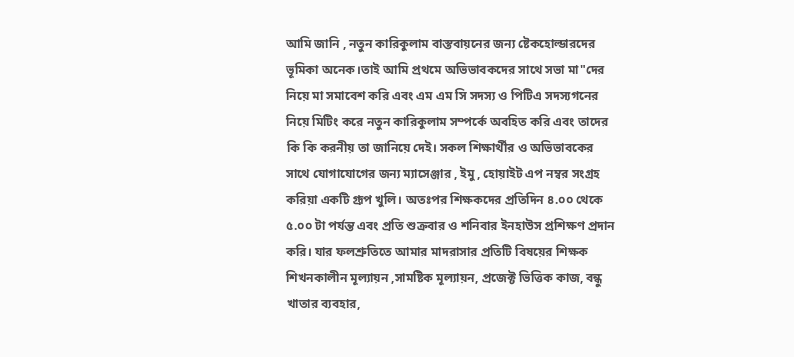আমি জানি , নতুন কারিকুলাম বাস্তবায়নের জন্য ষ্টেকহোল্ডারদের ভূমিকা অনেক।তাই আমি প্রথমে অভিভাবকদের সাথে সভা মা"দের নিয়ে মা সমাবেশ করি এবং এম এম সি সদস্য ও পিটিএ সদস্যগনের নিয়ে মিটিং করে নতুন কারিকুলাম সম্পর্কে অবহিত করি এবং তাদের কি কি করনীয় তা জানিয়ে দেই। সকল শিক্ষার্থীর ও অভিভাবকের সাথে যোগাযোগের জন্য ম্যাসেঞ্জার , ইমু , হোয়াইট এপ নম্বর সংগ্রহ করিয়া একটি গ্রূপ খুলি। অতঃপর শিক্ষকদের প্রতিদিন ৪.০০ থেকে ৫.০০ টা পর্যন্ত এবং প্রতি শুক্রবার ও শনিবার ইনহাউস প্রশিক্ষণ প্রদান করি। যার ফলশ্রুতিতে আমার মাদরাসার প্রতিটি বিষয়ের শিক্ষক শিখনকালীন মূল্যায়ন ,সামষ্টিক মূল্যায়ন, প্রজেক্ট ভিত্তিক কাজ, বন্ধু খাতার ব্যবহার,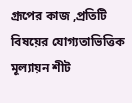গ্রূপের কাজ ,প্রতিটি বিষয়ের যোগ্যতাভিত্তিক মূল্যায়ন শীট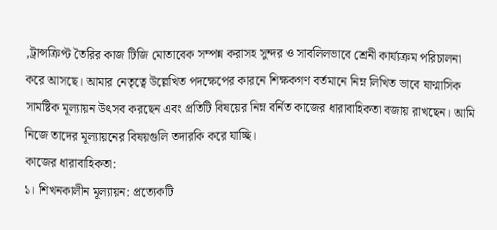,ট্রান্সক্রিপ্ট তৈরির কাজ টিজি মোতাবেক সম্পন্ন করাসহ সুন্দর ও সাবলিলভাবে শ্রেনী কার্য্যক্রম পরিচালনা করে আসছে। আমার নেতৃত্বে উল্লেখিত পদক্ষেপের কারনে শিক্ষকগণ বর্তমানে নিম্ন লিখিত ভাবে ষাণ্মাসিক সামষ্টিক মূল্যায়ন উৎসব করছেন এবং প্রতিটি বিষয়ের নিম্ন বর্নিত কাজের ধারাবাহিকতা বজায় রাখছেন। আমি নিজে তাদের মূল্যায়নের বিষয়গুলি তদারকি করে যাচ্ছি।
কাজের ধারাবাহিকতা:
১। শিখনকালীন মূল্যায়ন: প্রত্যেকটি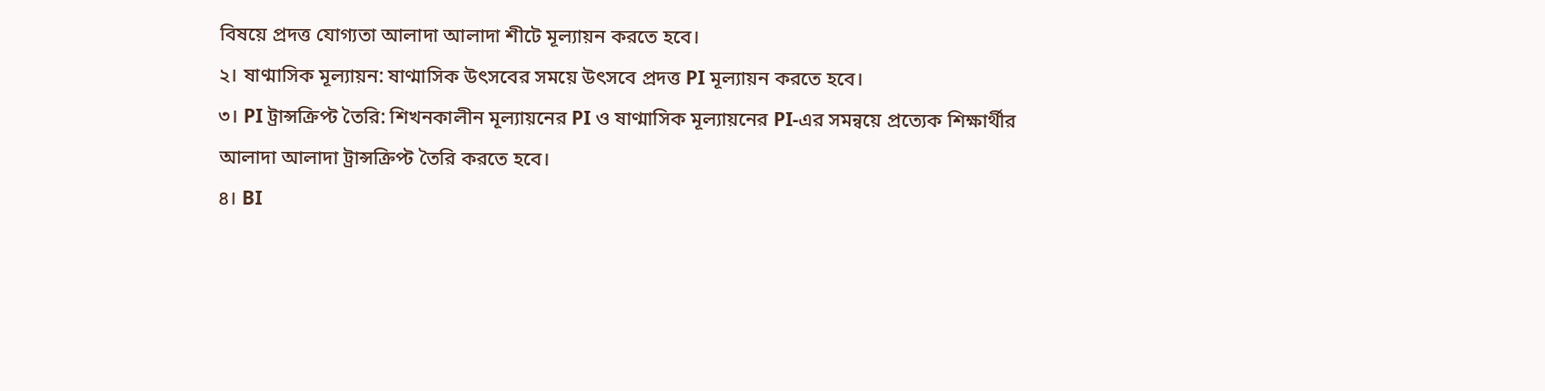বিষয়ে প্রদত্ত যোগ্যতা আলাদা আলাদা শীটে মূল্যায়ন করতে হবে।
২। ষাণ্মাসিক মূল্যায়ন: ষাণ্মাসিক উৎসবের সময়ে উৎসবে প্রদত্ত PI মূল্যায়ন করতে হবে।
৩। PI ট্রান্সক্রিপ্ট তৈরি: শিখনকালীন মূল্যায়নের PI ও ষাণ্মাসিক মূল্যায়নের PI-এর সমন্বয়ে প্রত্যেক শিক্ষার্থীর আলাদা আলাদা ট্রান্সক্রিপ্ট তৈরি করতে হবে।
৪। BI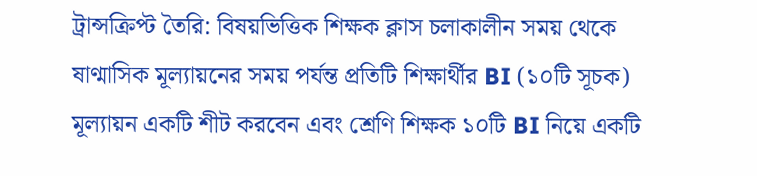ট্রান্সক্রিপ্ট তৈরি: বিষয়ভিত্তিক শিক্ষক ক্লাস চলাকালীন সময় থেকে ষাণ্মাসিক মূল্যায়নের সময় পর্যন্ত প্রতিটি শিক্ষার্থীর BI (১০টি সূচক) মূল্যায়ন একটি শীট করবেন এবং শ্রেণি শিক্ষক ১০টি BI নিয়ে একটি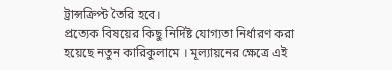ট্রান্সক্রিপ্ট তৈরি হবে।
প্রত্যেক বিষয়ের কিছু নির্দিষ্ট যোগ্যতা নির্ধারণ করা হয়েছে নতুন কারিকুলামে । মূল্যায়নের ক্ষেত্রে এই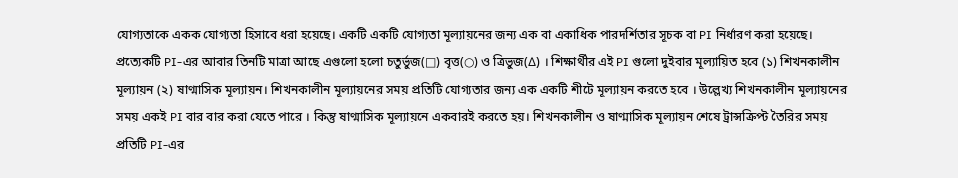যোগ্যতাকে একক যোগ্যতা হিসাবে ধরা হয়েছে। একটি একটি যোগ্যতা মূল্যায়নের জন্য এক বা একাধিক পারদর্শিতার সূচক বা PI নির্ধারণ করা হয়েছে। প্রত্যেকটি PI-এর আবার তিনটি মাত্রা আছে এগুলো হলো চতুর্ভুজ(□) বৃত্ত(○) ও ত্রিভুজ(∆) । শিক্ষার্থীর এই PI গুলো দুইবার মূল্যায়িত হবে (১) শিখনকালীন মূল্যায়ন (২) ষাণ্মাসিক মূল্যায়ন। শিখনকালীন মূল্যায়নের সময় প্রতিটি যোগ্যতার জন্য এক একটি শীটে মূল্যায়ন করতে হবে । উল্লেখ্য শিখনকালীন মূল্যায়নের সময় একই PI বার বার করা যেতে পারে । কিন্তু ষাণ্মাসিক মূল্যায়নে একবারই করতে হয়। শিখনকালীন ও ষাণ্মাসিক মূল্যায়ন শেষে ট্রান্সক্রিপ্ট তৈরির সময় প্রতিটি PI-এর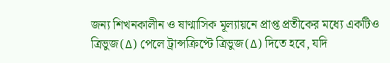জন্য শিখনকালীন ও ষাণ্মাসিক মূল্যায়নে প্রাপ্ত প্রতীকের মধ্যে একটিও ত্রিভুজ(∆) পেলে ট্রান্সক্রিপ্টে ত্রিভুজ(∆) দিতে হবে, যদি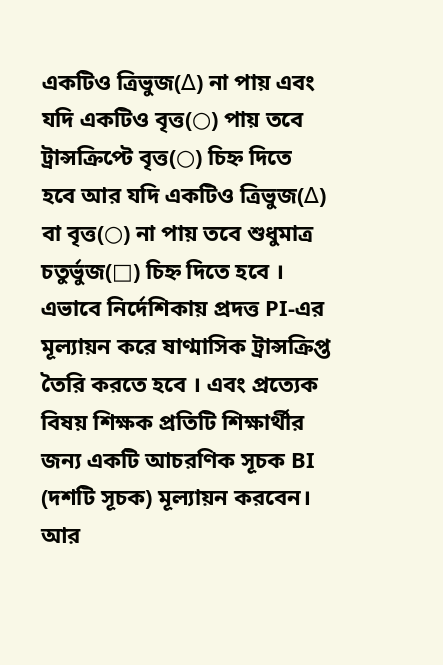একটিও ত্রিভুজ(∆) না পায় এবং যদি একটিও বৃত্ত(○) পায় তবে ট্রান্সক্রিপ্টে বৃত্ত(○) চিহ্ন দিতে হবে আর যদি একটিও ত্রিভুজ(∆) বা বৃত্ত(○) না পায় তবে শুধুমাত্র চতুর্ভুজ(□) চিহ্ন দিতে হবে । এভাবে নির্দেশিকায় প্রদত্ত PI-এর মূল্যায়ন করে ষাণ্মাসিক ট্রান্সক্রিপ্ত তৈরি করতে হবে । এবং প্রত্যেক বিষয় শিক্ষক প্রতিটি শিক্ষার্থীর জন্য একটি আচরণিক সূচক BI (দশটি সূচক) মূল্যায়ন করবেন। আর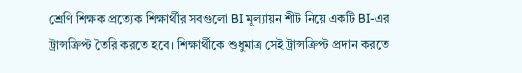শ্রেণি শিক্ষক প্রত্যেক শিক্ষার্থীর সবগুলো BI মূল্যায়ন শীট নিয়ে একটি BI-এর ট্রান্সক্রিপ্ট তৈরি করতে হবে। শিক্ষার্থীকে শুধুমাত্র সেই ট্রান্সক্রিপ্ট প্রদান করতে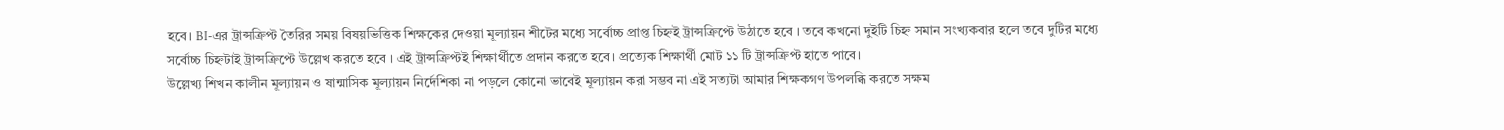হবে। BI-এর ট্রান্সক্রিপ্ট তৈরির সময় বিষয়ভিত্তিক শিক্ষকের দেওয়া মূল্যায়ন শীটের মধ্যে সর্বোচ্চ প্রাপ্ত চিহ্নই ট্রান্সক্রিপ্টে উঠাতে হবে । তবে কখনো দুইটি চিহ্ন সমান সংখ্যকবার হলে তবে দুটির মধ্যে সর্বোচ্চ চিহ্নটাই ট্রান্সক্রিপ্টে উল্লেখ করতে হবে । এই ট্রান্সক্রিপ্টই শিক্ষার্থীতে প্রদান করতে হবে। প্রত্যেক শিক্ষার্থী মোট ১১ টি ট্রান্সক্রিপ্ট হাতে পাবে।
উল্লেখ্য শিখন কালীন মূল্যায়ন ও ষান্মাসিক মূল্যায়ন নির্দেশিকা না পড়লে কোনো ভাবেই মূল্যায়ন করা সম্ভব না এই সত্যটা আমার শিক্ষকগণ উপলব্ধি করতে সক্ষম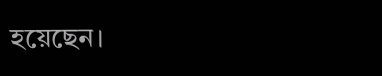হয়েছেন।